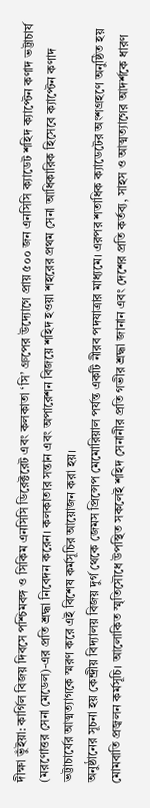দীক্ষা ভুঁইয়া: কার্গিল বিজয় দিবসে পশ্চিমবঙ্গ ও সিকিম এনসিসি ডিরেক্টরেট এবং কলকাতা ‘সি’ গ্রুপের উদ্যোগে প্রায় ৫০০ জন এনসিসি ক্যাডেট শহিদ ক্যাপ্টেন কণাদ ভট্টাচার্য (মরণোত্তর সেনা মেডেল)-এর প্রতি শ্রদ্ধা নিবেদন করেন। কলকাতার সন্তান এবং অপারেশন বিজয়ে শহিদ হওয়া শহরের প্রথম সেনা আধিকারিক হিসেবে ক্যাপ্টেন কণাদ ভট্টাচার্যের আত্মত্যাগকে স্মরণ করে এই বিশেষ কর্মসূচির আয়োজন করা হয়।
অনুষ্ঠানের সূচনা হয় কেন্দ্রীয় বিদ্যালয় বিজয় দুর্গ থেকে জেমস প্রিন্সেপ মেমোরিয়াল পর্যন্ত একটি নীরব পদযাত্রার মাধ্যমে। এরপর শতাধিক ক্যাডেটের অংশগ্রহণে অনুষ্ঠিত হয় মোমবাতি প্রজ্বলন কর্মসূচি। আলোকিত স্মৃতিসৌধে উপস্থিত সকলেই শহিদ সেনানীর প্রতি গভীর শ্রদ্ধা জানান এবং দেশের প্রতি কর্তব্য, সাহস ও আত্মত্যাগের আদর্শকে ধারণ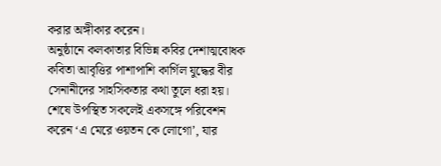করার অঙ্গীকার করেন।
অনুষ্ঠানে কলকাতার বিভিন্ন কবির দেশাত্মবোধক কবিতা আবৃত্তির পাশাপাশি কার্গিল যুদ্ধের বীর সেনানীদের সাহসিকতার কথা তুলে ধরা হয়। শেষে উপস্থিত সকলেই একসঙ্গে পরিবেশন করেন ‘এ মেরে ওয়তন কে লোগো’, যার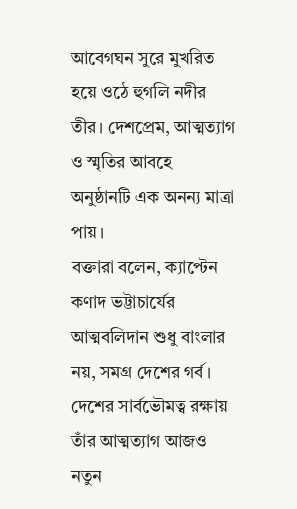আবেগঘন সুরে মুখরিত হয়ে ওঠে হুগলি নদীর তীর। দেশপ্রেম, আত্মত্যাগ ও স্মৃতির আবহে অনুষ্ঠানটি এক অনন্য মাত্রা পায়।
বক্তারা বলেন, ক্যাপ্টেন কণাদ ভট্টাচার্যের আত্মবলিদান শুধু বাংলার নয়, সমগ্র দেশের গর্ব। দেশের সার্বভৌমত্ব রক্ষায় তাঁর আত্মত্যাগ আজও নতুন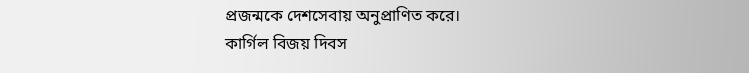প্রজন্মকে দেশসেবায় অনুপ্রাণিত করে।
কার্গিল বিজয় দিবস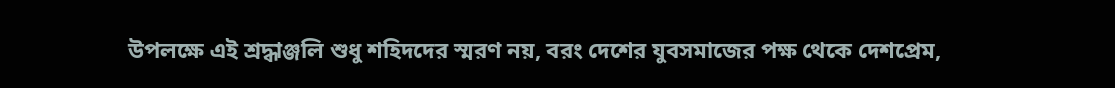উপলক্ষে এই শ্রদ্ধাঞ্জলি শুধু শহিদদের স্মরণ নয়, বরং দেশের যুবসমাজের পক্ষ থেকে দেশপ্রেম,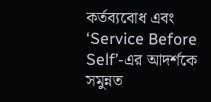কর্তব্যবোধ এবং ‘Service Before Self’-এর আদর্শকে সমুন্নত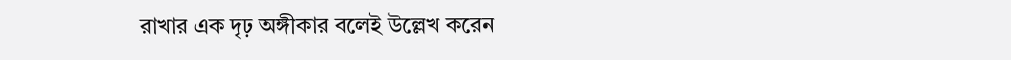রাখার এক দৃঢ় অঙ্গীকার বলেই উল্লেখ করেন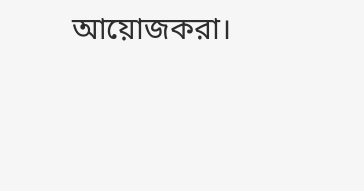আয়োজকরা।